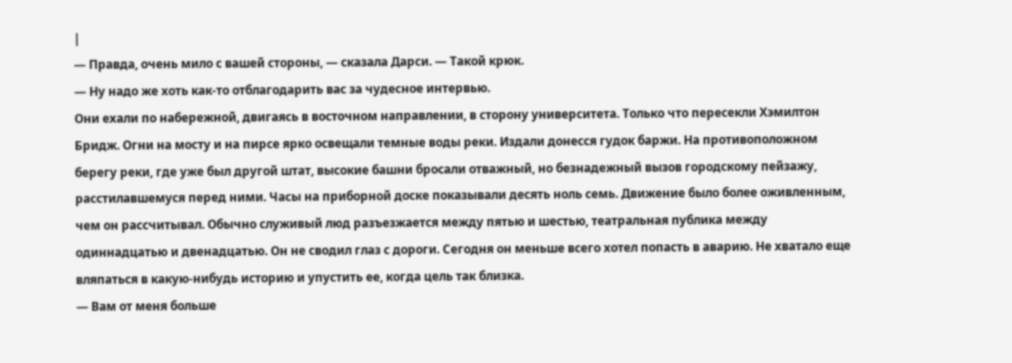|
— Правда, очень мило с вашей стороны, — сказала Дарси. — Такой крюк.
— Ну надо же хоть как-то отблагодарить вас за чудесное интервью.
Они ехали по набережной, двигаясь в восточном направлении, в сторону университета. Только что пересекли Хэмилтон Бридж. Огни на мосту и на пирсе ярко освещали темные воды реки. Издали донесся гудок баржи. На противоположном берегу реки, где уже был другой штат, высокие башни бросали отважный, но безнадежный вызов городскому пейзажу, расстилавшемуся перед ними. Часы на приборной доске показывали десять ноль семь. Движение было более оживленным, чем он рассчитывал. Обычно служивый люд разъезжается между пятью и шестью, театральная публика между одиннадцатью и двенадцатью. Он не сводил глаз с дороги. Сегодня он меньше всего хотел попасть в аварию. Не хватало еще вляпаться в какую-нибудь историю и упустить ее, когда цель так близка.
— Вам от меня больше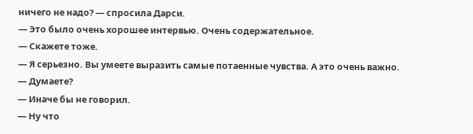ничего не надо? — спросила Дарси.
— Это было очень хорошее интервью. Очень содержательное.
— Скажете тоже.
— Я серьезно. Вы умеете выразить самые потаенные чувства. А это очень важно.
— Думаете?
— Иначе бы не говорил.
— Ну что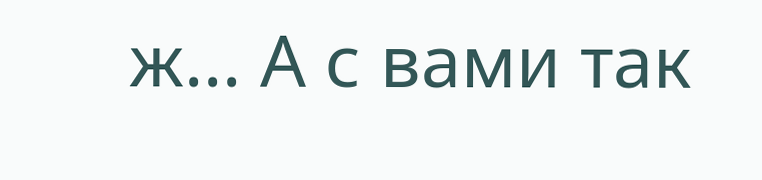ж... А с вами так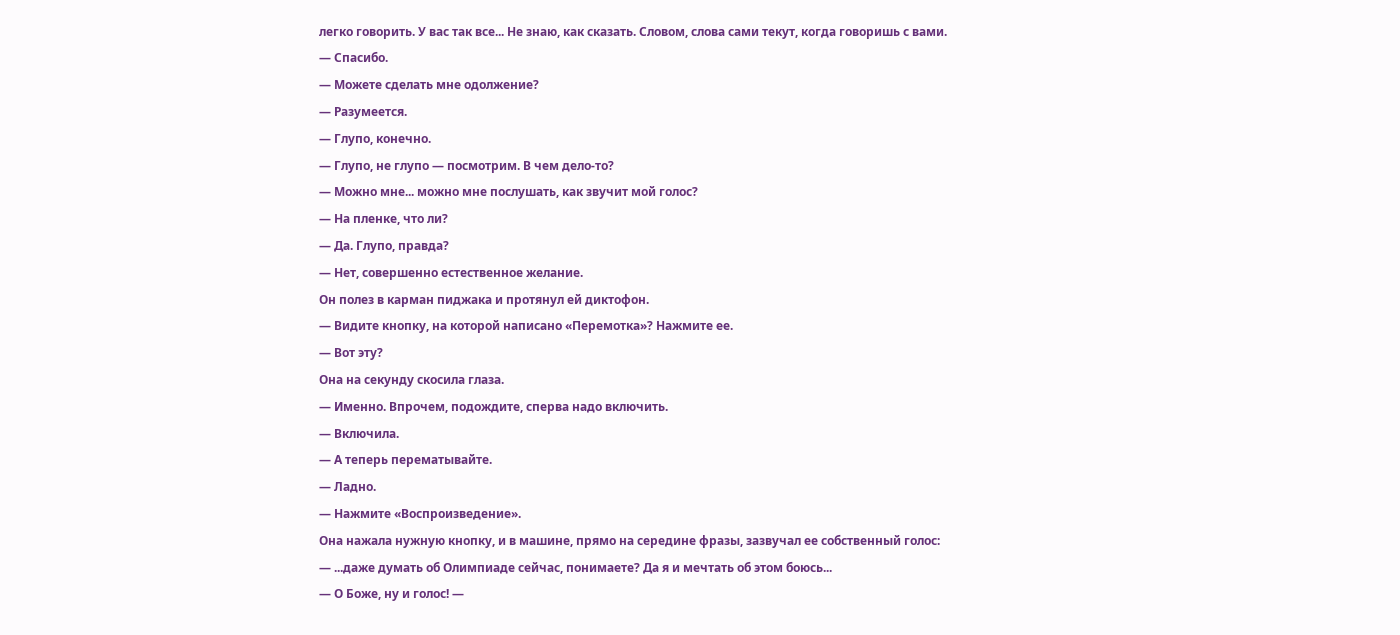легко говорить. У вас так все... Не знаю, как сказать. Словом, слова сами текут, когда говоришь с вами.
— Спасибо.
— Можете сделать мне одолжение?
— Разумеется.
— Глупо, конечно.
— Глупо, не глупо — посмотрим. В чем дело-то?
— Можно мне... можно мне послушать, как звучит мой голос?
— На пленке, что ли?
— Да. Глупо, правда?
— Нет, совершенно естественное желание.
Он полез в карман пиджака и протянул ей диктофон.
— Видите кнопку, на которой написано «Перемотка»? Нажмите ее.
— Вот эту?
Она на секунду скосила глаза.
— Именно. Впрочем, подождите, сперва надо включить.
— Включила.
— А теперь перематывайте.
— Ладно.
— Нажмите «Воспроизведение».
Она нажала нужную кнопку, и в машине, прямо на середине фразы, зазвучал ее собственный голос:
— ...даже думать об Олимпиаде сейчас, понимаете? Да я и мечтать об этом боюсь...
— О Боже, ну и голос! —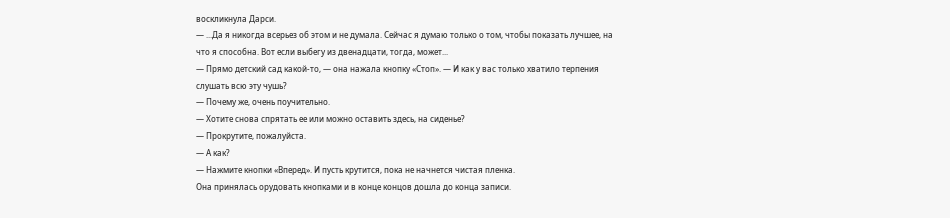воскликнула Дарси.
— ...Да я никогда всерьез об этом и не думала. Сейчас я думаю только о том, чтобы показать лучшее, на что я способна. Вот если выбегу из двенадцати, тогда, может...
— Прямо детский сад какой-то, — она нажала кнопку «Стоп». — И как у вас только хватило терпения слушать всю эту чушь?
— Почему же, очень поучительно.
— Хотите снова спрятать ее или можно оставить здесь, на сиденье?
— Прокрутите, пожалуйста.
— А как?
— Нажмите кнопки «Вперед». И пусть крутится, пока не начнется чистая пленка.
Она принялась орудовать кнопками и в конце концов дошла до конца записи.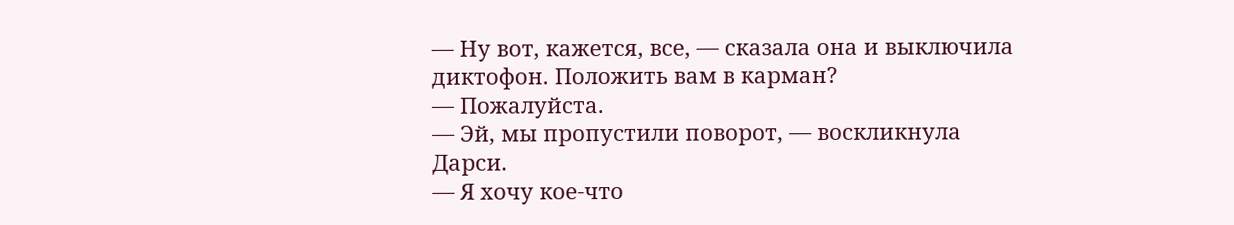— Ну вот, кажется, все, — сказала она и выключила диктофон. Положить вам в карман?
— Пожалуйста.
— Эй, мы пропустили поворот, — воскликнула Дарси.
— Я хочу кое-что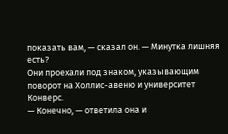показать вам, — сказал он. — Минутка лишняя есть?
Они проехали под знаком, указывающим поворот на Холлис-авеню и университет Конверс.
— Конечно, — ответила она и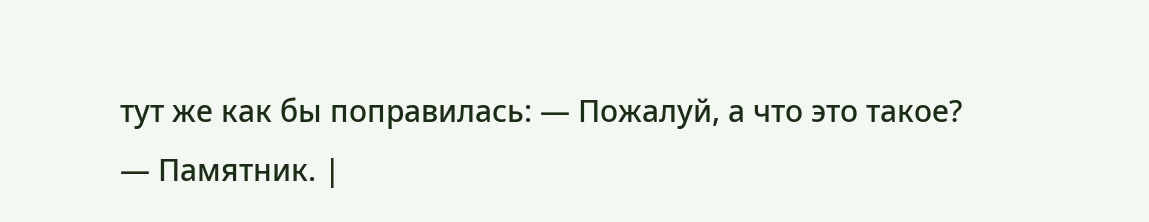тут же как бы поправилась: — Пожалуй, а что это такое?
— Памятник. |